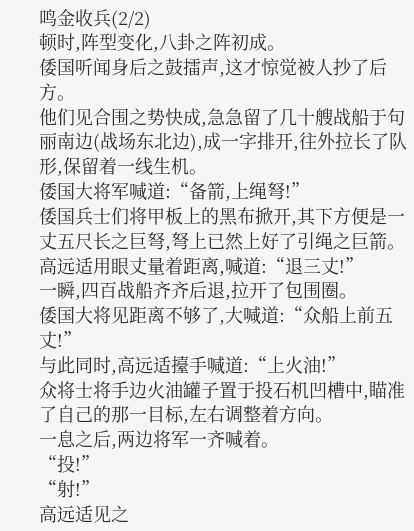鸣金收兵(2/2)
顿时,阵型变化,八卦之阵初成。
倭国听闻身后之鼓擂声,这才惊觉被人抄了后方。
他们见合围之势快成,急急留了几十艘战船于句丽南边(战场东北边),成一字排开,往外拉长了队形,保留着一线生机。
倭国大将军喊道:“备箭,上绳弩!”
倭国兵士们将甲板上的黑布掀开,其下方便是一丈五尺长之巨弩,弩上已然上好了引绳之巨箭。
高远适用眼丈量着距离,喊道:“退三丈!”
一瞬,四百战船齐齐后退,拉开了包围圈。
倭国大将见距离不够了,大喊道:“众船上前五丈!”
与此同时,高远适擡手喊道:“上火油!”
众将士将手边火油罐子置于投石机凹槽中,瞄准了自己的那一目标,左右调整着方向。
一息之后,两边将军一齐喊着。
“投!”
“射!”
高远适见之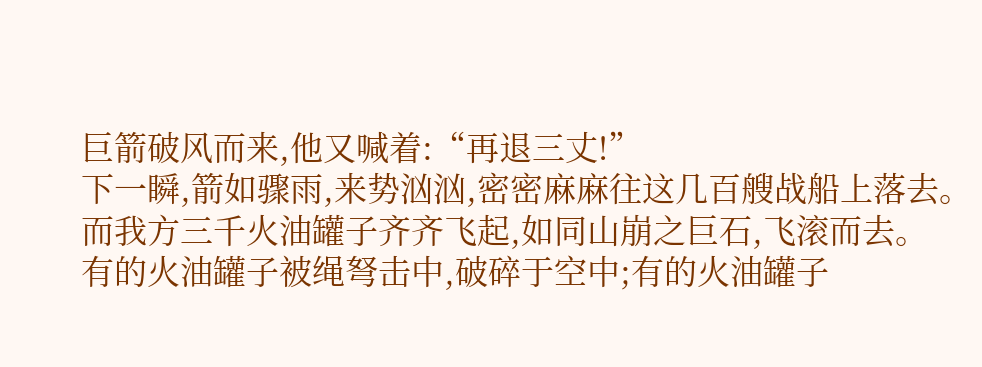巨箭破风而来,他又喊着:“再退三丈!”
下一瞬,箭如骤雨,来势汹汹,密密麻麻往这几百艘战船上落去。
而我方三千火油罐子齐齐飞起,如同山崩之巨石,飞滚而去。
有的火油罐子被绳弩击中,破碎于空中;有的火油罐子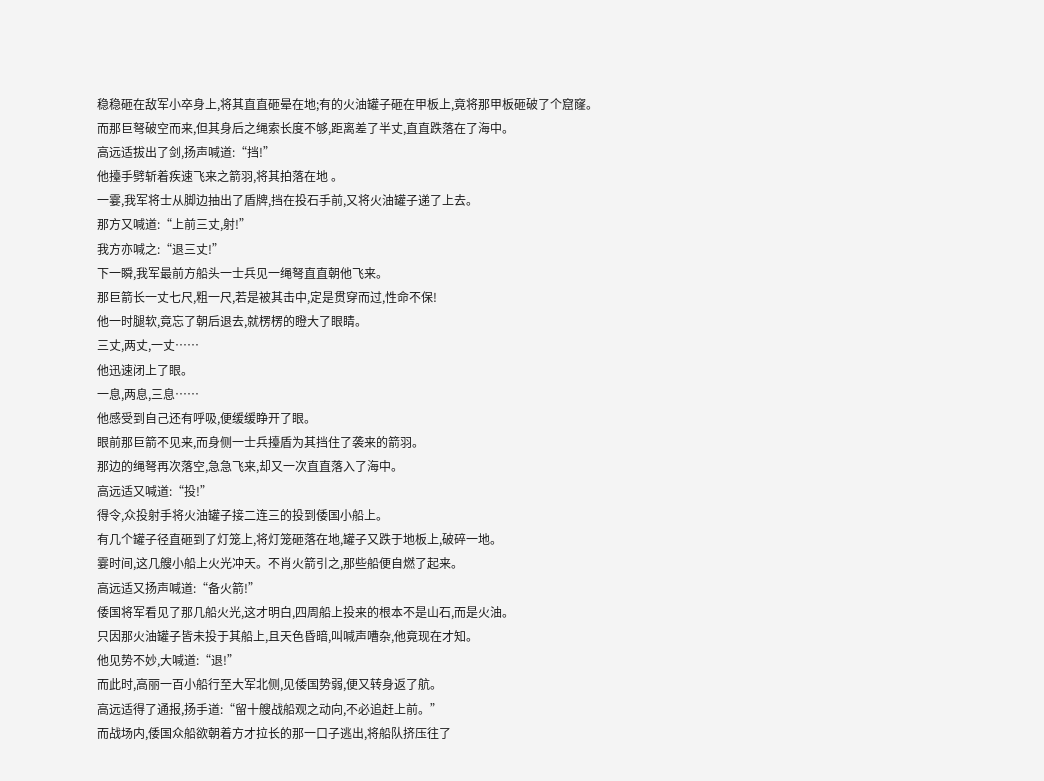稳稳砸在敌军小卒身上,将其直直砸晕在地;有的火油罐子砸在甲板上,竟将那甲板砸破了个窟窿。
而那巨弩破空而来,但其身后之绳索长度不够,距离差了半丈,直直跌落在了海中。
高远适拔出了剑,扬声喊道:“挡!”
他擡手劈斩着疾速飞来之箭羽,将其拍落在地 。
一霎,我军将士从脚边抽出了盾牌,挡在投石手前,又将火油罐子递了上去。
那方又喊道:“上前三丈,射!”
我方亦喊之:“退三丈!”
下一瞬,我军最前方船头一士兵见一绳弩直直朝他飞来。
那巨箭长一丈七尺,粗一尺,若是被其击中,定是贯穿而过,性命不保!
他一时腿软,竟忘了朝后退去,就楞楞的瞪大了眼睛。
三丈,两丈,一丈……
他迅速闭上了眼。
一息,两息,三息……
他感受到自己还有呼吸,便缓缓睁开了眼。
眼前那巨箭不见来,而身侧一士兵擡盾为其挡住了袭来的箭羽。
那边的绳弩再次落空,急急飞来,却又一次直直落入了海中。
高远适又喊道:“投!”
得令,众投射手将火油罐子接二连三的投到倭国小船上。
有几个罐子径直砸到了灯笼上,将灯笼砸落在地,罐子又跌于地板上,破碎一地。
霎时间,这几艘小船上火光冲天。不肖火箭引之,那些船便自燃了起来。
高远适又扬声喊道:“备火箭!”
倭国将军看见了那几船火光,这才明白,四周船上投来的根本不是山石,而是火油。
只因那火油罐子皆未投于其船上,且天色昏暗,叫喊声嘈杂,他竟现在才知。
他见势不妙,大喊道:“退!”
而此时,高丽一百小船行至大军北侧,见倭国势弱,便又转身返了航。
高远适得了通报,扬手道:“留十艘战船观之动向,不必追赶上前。”
而战场内,倭国众船欲朝着方才拉长的那一口子逃出,将船队挤压往了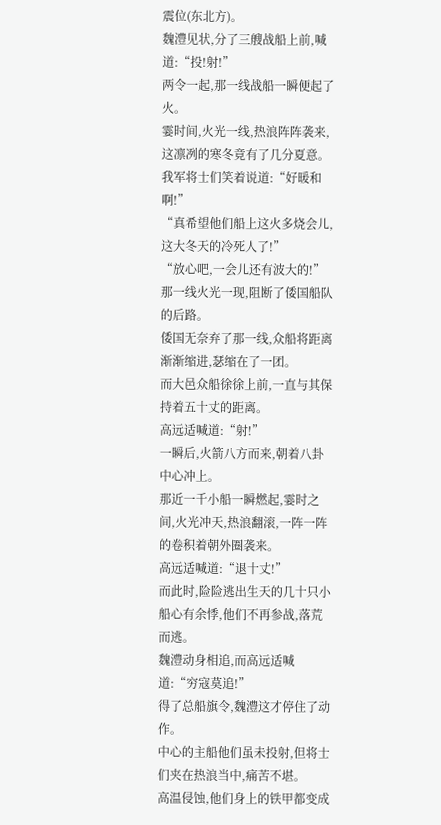震位(东北方)。
魏澧见状,分了三艘战船上前,喊道:“投!射!”
两令一起,那一线战船一瞬便起了火。
霎时间,火光一线,热浪阵阵袭来,这凛冽的寒冬竟有了几分夏意。
我军将士们笑着说道:“好暖和啊!”
“真希望他们船上这火多烧会儿,这大冬天的冷死人了!”
“放心吧,一会儿还有波大的!”
那一线火光一现,阻断了倭国船队的后路。
倭国无奈弃了那一线,众船将距离渐渐缩进,瑟缩在了一团。
而大邑众船徐徐上前,一直与其保持着五十丈的距离。
高远适喊道:“射!”
一瞬后,火箭八方而来,朝着八卦中心冲上。
那近一千小船一瞬燃起,霎时之间,火光冲天,热浪翻滚,一阵一阵的卷积着朝外圈袭来。
高远适喊道:“退十丈!”
而此时,险险逃出生天的几十只小船心有余悸,他们不再参战,落荒而逃。
魏澧动身相追,而高远适喊道:“穷寇莫追!”
得了总船旗令,魏澧这才停住了动作。
中心的主船他们虽未投射,但将士们夹在热浪当中,痛苦不堪。
高温侵蚀,他们身上的铁甲都变成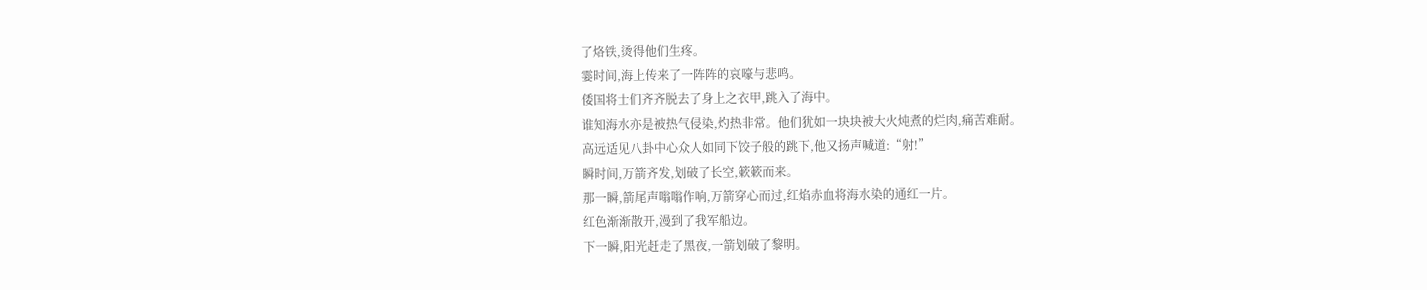了烙铁,烫得他们生疼。
霎时间,海上传来了一阵阵的哀嚎与悲鸣。
倭国将士们齐齐脱去了身上之衣甲,跳入了海中。
谁知海水亦是被热气侵染,灼热非常。他们犹如一块块被大火炖煮的烂肉,痛苦难耐。
高远适见八卦中心众人如同下饺子般的跳下,他又扬声喊道:“射!”
瞬时间,万箭齐发,划破了长空,簌簌而来。
那一瞬,箭尾声嗡嗡作响,万箭穿心而过,红焰赤血将海水染的通红一片。
红色渐渐散开,漫到了我军船边。
下一瞬,阳光赶走了黑夜,一箭划破了黎明。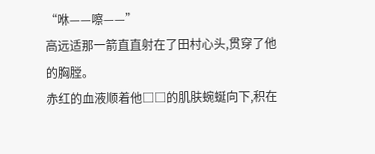“咻——嚓——”
高远适那一箭直直射在了田村心头,贯穿了他的胸膛。
赤红的血液顺着他□□的肌肤蜿蜒向下,积在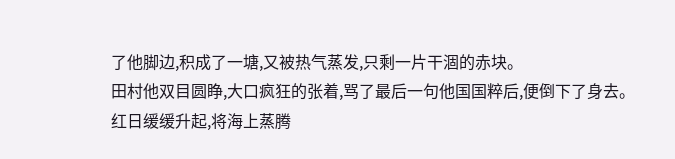了他脚边,积成了一塘,又被热气蒸发,只剩一片干涸的赤块。
田村他双目圆睁,大口疯狂的张着,骂了最后一句他国国粹后,便倒下了身去。
红日缓缓升起,将海上蒸腾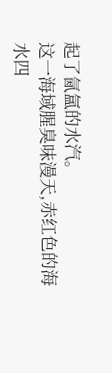起了氤氲的水汽。
这一海域腥臭味漫天,赤红色的海水四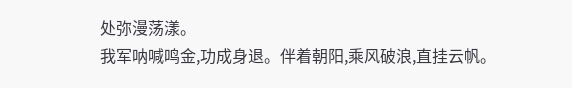处弥漫荡漾。
我军呐喊鸣金,功成身退。伴着朝阳,乘风破浪,直挂云帆。